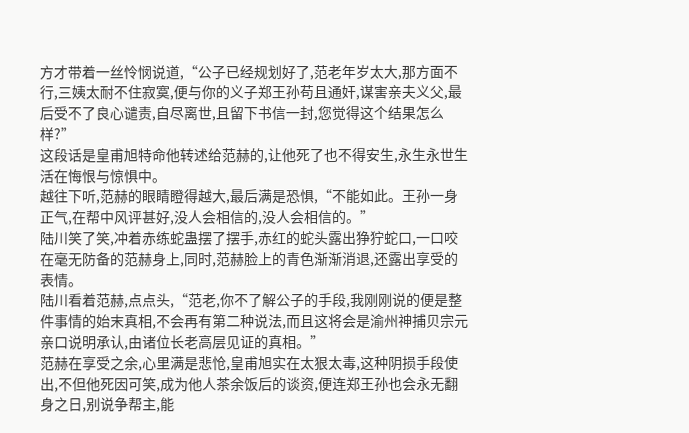方才带着一丝怜悯说道,“公子已经规划好了,范老年岁太大,那方面不行,三姨太耐不住寂寞,便与你的义子郑王孙苟且通奸,谋害亲夫义父,最后受不了良心谴责,自尽离世,且留下书信一封,您觉得这个结果怎么样?”
这段话是皇甫旭特命他转述给范赫的,让他死了也不得安生,永生永世生活在悔恨与惊惧中。
越往下听,范赫的眼睛瞪得越大,最后满是恐惧,“不能如此。王孙一身正气,在帮中风评甚好,没人会相信的,没人会相信的。”
陆川笑了笑,冲着赤练蛇蛊摆了摆手,赤红的蛇头露出狰狞蛇口,一口咬在毫无防备的范赫身上,同时,范赫脸上的青色渐渐消退,还露出享受的表情。
陆川看着范赫,点点头,“范老,你不了解公子的手段,我刚刚说的便是整件事情的始末真相,不会再有第二种说法,而且这将会是渝州神捕贝宗元亲口说明承认,由诸位长老高层见证的真相。”
范赫在享受之余,心里满是悲怆,皇甫旭实在太狠太毒,这种阴损手段使出,不但他死因可笑,成为他人茶余饭后的谈资,便连郑王孙也会永无翻身之日,别说争帮主,能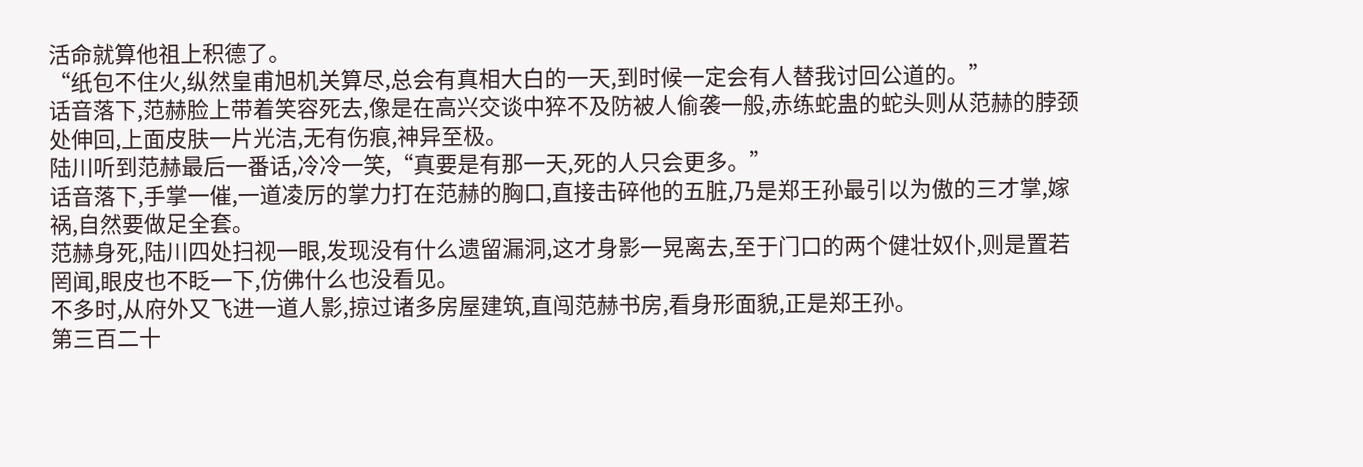活命就算他祖上积德了。
“纸包不住火,纵然皇甫旭机关算尽,总会有真相大白的一天,到时候一定会有人替我讨回公道的。”
话音落下,范赫脸上带着笑容死去,像是在高兴交谈中猝不及防被人偷袭一般,赤练蛇蛊的蛇头则从范赫的脖颈处伸回,上面皮肤一片光洁,无有伤痕,神异至极。
陆川听到范赫最后一番话,冷冷一笑,“真要是有那一天,死的人只会更多。”
话音落下,手掌一催,一道凌厉的掌力打在范赫的胸口,直接击碎他的五脏,乃是郑王孙最引以为傲的三才掌,嫁祸,自然要做足全套。
范赫身死,陆川四处扫视一眼,发现没有什么遗留漏洞,这才身影一晃离去,至于门口的两个健壮奴仆,则是置若罔闻,眼皮也不眨一下,仿佛什么也没看见。
不多时,从府外又飞进一道人影,掠过诸多房屋建筑,直闯范赫书房,看身形面貌,正是郑王孙。
第三百二十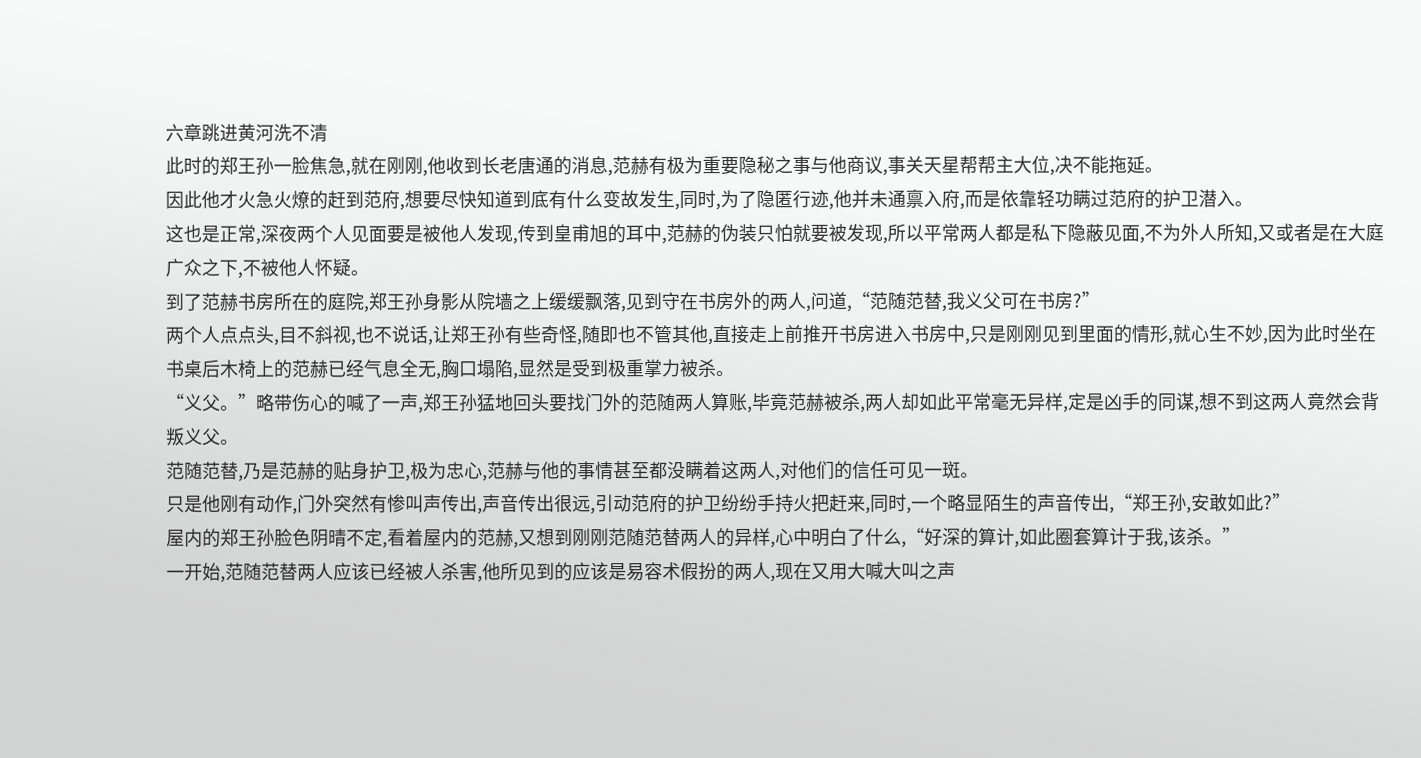六章跳进黄河洗不清
此时的郑王孙一脸焦急,就在刚刚,他收到长老唐通的消息,范赫有极为重要隐秘之事与他商议,事关天星帮帮主大位,决不能拖延。
因此他才火急火燎的赶到范府,想要尽快知道到底有什么变故发生,同时,为了隐匿行迹,他并未通禀入府,而是依靠轻功瞒过范府的护卫潜入。
这也是正常,深夜两个人见面要是被他人发现,传到皇甫旭的耳中,范赫的伪装只怕就要被发现,所以平常两人都是私下隐蔽见面,不为外人所知,又或者是在大庭广众之下,不被他人怀疑。
到了范赫书房所在的庭院,郑王孙身影从院墙之上缓缓飘落,见到守在书房外的两人,问道,“范随范替,我义父可在书房?”
两个人点点头,目不斜视,也不说话,让郑王孙有些奇怪,随即也不管其他,直接走上前推开书房进入书房中,只是刚刚见到里面的情形,就心生不妙,因为此时坐在书桌后木椅上的范赫已经气息全无,胸口塌陷,显然是受到极重掌力被杀。
“义父。”略带伤心的喊了一声,郑王孙猛地回头要找门外的范随两人算账,毕竟范赫被杀,两人却如此平常毫无异样,定是凶手的同谋,想不到这两人竟然会背叛义父。
范随范替,乃是范赫的贴身护卫,极为忠心,范赫与他的事情甚至都没瞒着这两人,对他们的信任可见一斑。
只是他刚有动作,门外突然有惨叫声传出,声音传出很远,引动范府的护卫纷纷手持火把赶来,同时,一个略显陌生的声音传出,“郑王孙,安敢如此?”
屋内的郑王孙脸色阴晴不定,看着屋内的范赫,又想到刚刚范随范替两人的异样,心中明白了什么,“好深的算计,如此圈套算计于我,该杀。”
一开始,范随范替两人应该已经被人杀害,他所见到的应该是易容术假扮的两人,现在又用大喊大叫之声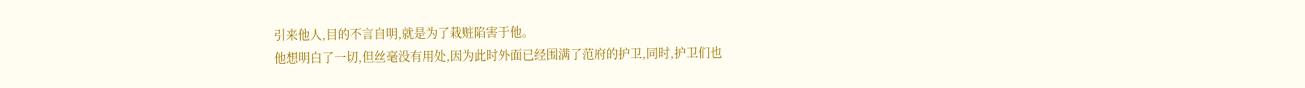引来他人,目的不言自明,就是为了栽赃陷害于他。
他想明白了一切,但丝毫没有用处,因为此时外面已经围满了范府的护卫,同时,护卫们也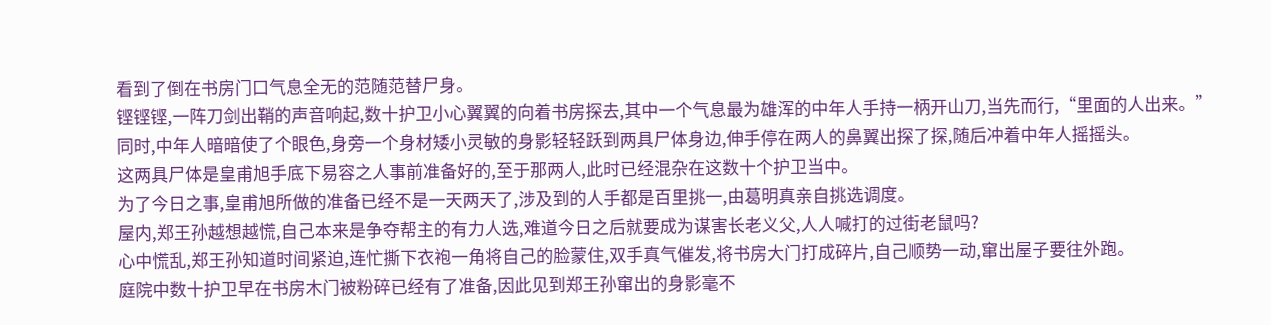看到了倒在书房门口气息全无的范随范替尸身。
铿铿铿,一阵刀剑出鞘的声音响起,数十护卫小心翼翼的向着书房探去,其中一个气息最为雄浑的中年人手持一柄开山刀,当先而行,“里面的人出来。”
同时,中年人暗暗使了个眼色,身旁一个身材矮小灵敏的身影轻轻跃到两具尸体身边,伸手停在两人的鼻翼出探了探,随后冲着中年人摇摇头。
这两具尸体是皇甫旭手底下易容之人事前准备好的,至于那两人,此时已经混杂在这数十个护卫当中。
为了今日之事,皇甫旭所做的准备已经不是一天两天了,涉及到的人手都是百里挑一,由葛明真亲自挑选调度。
屋内,郑王孙越想越慌,自己本来是争夺帮主的有力人选,难道今日之后就要成为谋害长老义父,人人喊打的过街老鼠吗?
心中慌乱,郑王孙知道时间紧迫,连忙撕下衣袍一角将自己的脸蒙住,双手真气催发,将书房大门打成碎片,自己顺势一动,窜出屋子要往外跑。
庭院中数十护卫早在书房木门被粉碎已经有了准备,因此见到郑王孙窜出的身影毫不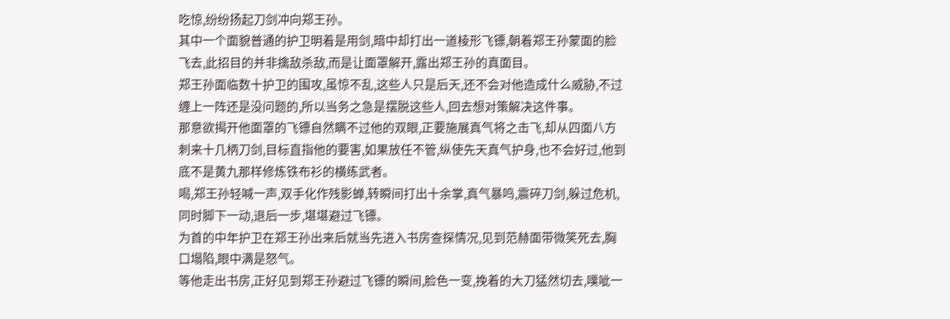吃惊,纷纷扬起刀剑冲向郑王孙。
其中一个面貌普通的护卫明着是用剑,暗中却打出一道棱形飞镖,朝着郑王孙蒙面的脸飞去,此招目的并非擒敌杀敌,而是让面罩解开,露出郑王孙的真面目。
郑王孙面临数十护卫的围攻,虽惊不乱,这些人只是后天,还不会对他造成什么威胁,不过缠上一阵还是没问题的,所以当务之急是摆脱这些人,回去想对策解决这件事。
那意欲揭开他面罩的飞镖自然瞒不过他的双眼,正要施展真气将之击飞,却从四面八方刺来十几柄刀剑,目标直指他的要害,如果放任不管,纵使先天真气护身,也不会好过,他到底不是黄九那样修炼铁布衫的横练武者。
喝,郑王孙轻喊一声,双手化作残影蝉,转瞬间打出十余掌,真气暴鸣,震碎刀剑,躲过危机,同时脚下一动,退后一步,堪堪避过飞镖。
为首的中年护卫在郑王孙出来后就当先进入书房查探情况,见到范赫面带微笑死去,胸口塌陷,眼中满是怒气。
等他走出书房,正好见到郑王孙避过飞镖的瞬间,脸色一变,挽着的大刀猛然切去,噗呲一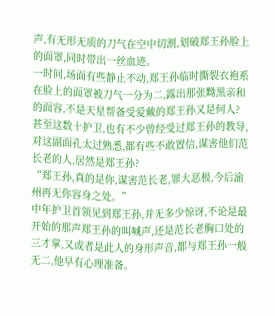声,有无形无质的刀气在空中切割,划破郑王孙脸上的面罩,同时带出一丝血迹。
一时间,场面有些静止不动,郑王孙临时撕裂衣袍系在脸上的面罩被刀气一分为二,露出那张黝黑亲和的面容,不是天星帮备受爱戴的郑王孙又是何人?
甚至这数十护卫,也有不少曾经受过郑王孙的教导,对这副面孔太过熟悉,都有些不敢置信,谋害他们范长老的人,居然是郑王孙?
“郑王孙,真的是你,谋害范长老,罪大恶极,今后渝州再无你容身之处。”
中年护卫首领见到郑王孙,并无多少惊讶,不论是最开始的那声郑王孙的叫喊声,还是范长老胸口处的三才掌,又或者是此人的身形声音,都与郑王孙一般无二,他早有心理准备。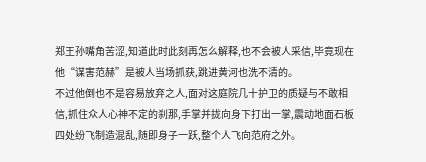郑王孙嘴角苦涩,知道此时此刻再怎么解释,也不会被人采信,毕竟现在他“谋害范赫”是被人当场抓获,跳进黄河也洗不清的。
不过他倒也不是容易放弃之人,面对这庭院几十护卫的质疑与不敢相信,抓住众人心神不定的刹那,手掌并拢向身下打出一掌,震动地面石板四处纷飞制造混乱,随即身子一跃,整个人飞向范府之外。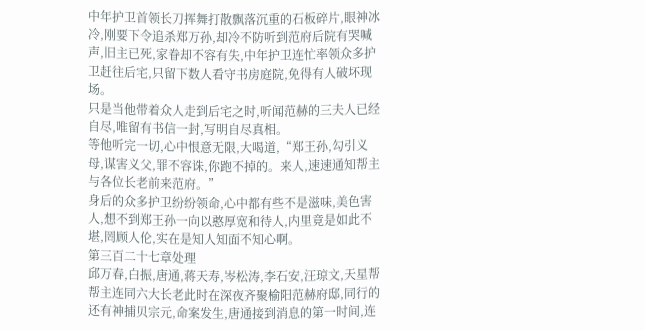中年护卫首领长刀挥舞打散飘落沉重的石板碎片,眼神冰冷,刚要下令追杀郑万孙,却冷不防听到范府后院有哭喊声,旧主已死,家眷却不容有失,中年护卫连忙率领众多护卫赶往后宅,只留下数人看守书房庭院,免得有人破坏现场。
只是当他带着众人走到后宅之时,听闻范赫的三夫人已经自尽,唯留有书信一封,写明自尽真相。
等他听完一切,心中恨意无限,大喝道,“郑王孙,勾引义母,谋害义父,罪不容诛,你跑不掉的。来人,速速通知帮主与各位长老前来范府。”
身后的众多护卫纷纷领命,心中都有些不是滋味,美色害人,想不到郑王孙一向以憨厚宽和待人,内里竟是如此不堪,罔顾人伦,实在是知人知面不知心啊。
第三百二十七章处理
邱万春,白振,唐通,蒋天寿,岑松涛,李石安,汪琼文,天星帮帮主连同六大长老此时在深夜齐聚榆阳范赫府邸,同行的还有神捕贝宗元,命案发生,唐通接到消息的第一时间,连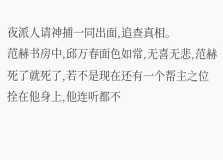夜派人请神捕一同出面,追查真相。
范赫书房中,邱万春面色如常,无喜无悲,范赫死了就死了,若不是现在还有一个帮主之位拴在他身上,他连听都不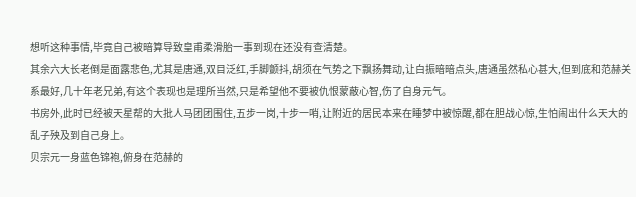想听这种事情,毕竟自己被暗算导致皇甫柔滑胎一事到现在还没有查清楚。
其余六大长老倒是面露悲色,尤其是唐通,双目泛红,手脚颤抖,胡须在气势之下飘扬舞动,让白振暗暗点头,唐通虽然私心甚大,但到底和范赫关系最好,几十年老兄弟,有这个表现也是理所当然,只是希望他不要被仇恨蒙蔽心智,伤了自身元气。
书房外,此时已经被天星帮的大批人马团团围住,五步一岗,十步一哨,让附近的居民本来在睡梦中被惊醒,都在胆战心惊,生怕闹出什么天大的乱子殃及到自己身上。
贝宗元一身蓝色锦袍,俯身在范赫的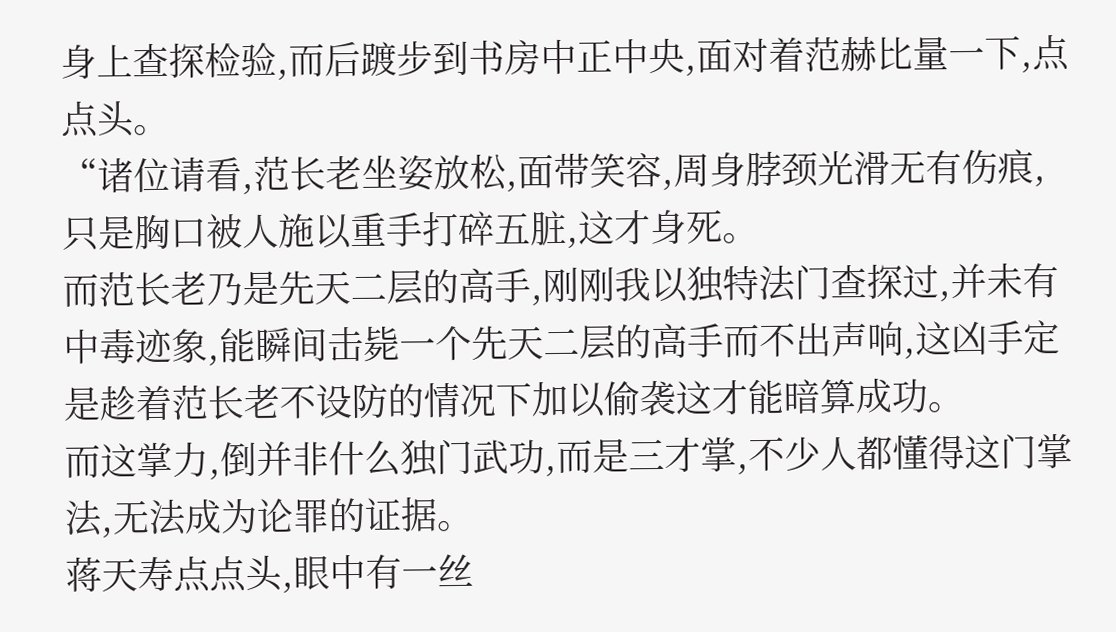身上查探检验,而后踱步到书房中正中央,面对着范赫比量一下,点点头。
“诸位请看,范长老坐姿放松,面带笑容,周身脖颈光滑无有伤痕,只是胸口被人施以重手打碎五脏,这才身死。
而范长老乃是先天二层的高手,刚刚我以独特法门查探过,并未有中毒迹象,能瞬间击毙一个先天二层的高手而不出声响,这凶手定是趁着范长老不设防的情况下加以偷袭这才能暗算成功。
而这掌力,倒并非什么独门武功,而是三才掌,不少人都懂得这门掌法,无法成为论罪的证据。
蒋天寿点点头,眼中有一丝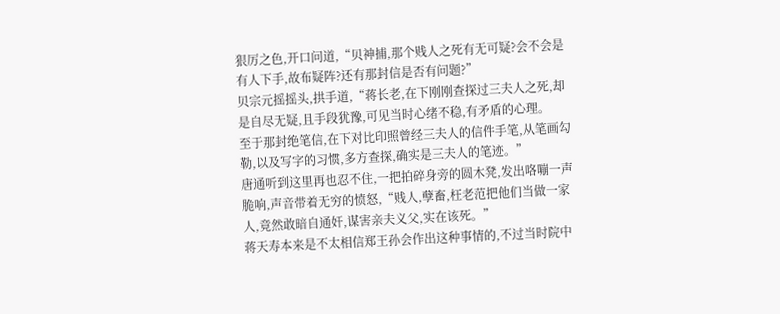狠厉之色,开口问道,“贝神捕,那个贱人之死有无可疑?会不会是有人下手,故布疑阵?还有那封信是否有问题?”
贝宗元摇摇头,拱手道,“蒋长老,在下刚刚查探过三夫人之死,却是自尽无疑,且手段犹豫,可见当时心绪不稳,有矛盾的心理。
至于那封绝笔信,在下对比印照曾经三夫人的信件手笔,从笔画勾勒,以及写字的习惯,多方查探,确实是三夫人的笔迹。”
唐通听到这里再也忍不住,一把拍碎身旁的圆木凳,发出咯嘣一声脆响,声音带着无穷的愤怒,“贱人,孽畜,枉老范把他们当做一家人,竟然敢暗自通奸,谋害亲夫义父,实在该死。”
蒋天寿本来是不太相信郑王孙会作出这种事情的,不过当时院中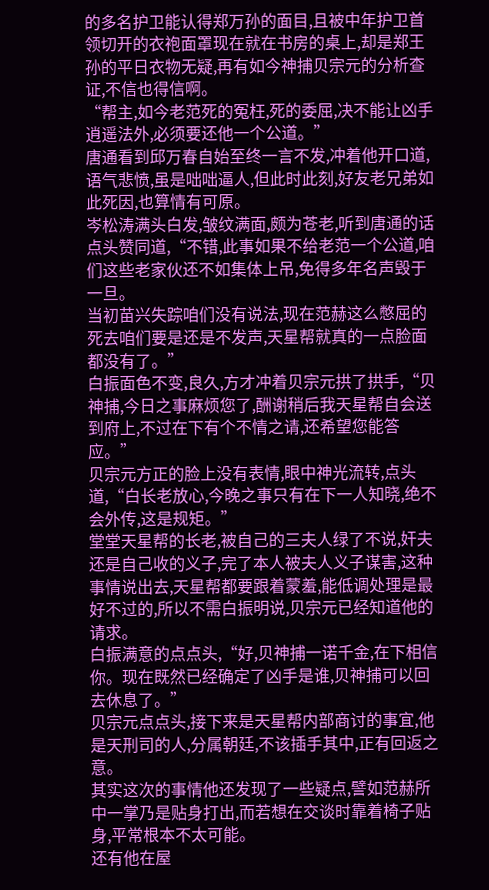的多名护卫能认得郑万孙的面目,且被中年护卫首领切开的衣袍面罩现在就在书房的桌上,却是郑王孙的平日衣物无疑,再有如今神捕贝宗元的分析查证,不信也得信啊。
“帮主,如今老范死的冤枉,死的委屈,决不能让凶手逍遥法外,必须要还他一个公道。”
唐通看到邱万春自始至终一言不发,冲着他开口道,语气悲愤,虽是咄咄逼人,但此时此刻,好友老兄弟如此死因,也算情有可原。
岑松涛满头白发,皱纹满面,颇为苍老,听到唐通的话点头赞同道,“不错,此事如果不给老范一个公道,咱们这些老家伙还不如集体上吊,免得多年名声毁于一旦。
当初苗兴失踪咱们没有说法,现在范赫这么憋屈的死去咱们要是还是不发声,天星帮就真的一点脸面都没有了。”
白振面色不变,良久,方才冲着贝宗元拱了拱手,“贝神捕,今日之事麻烦您了,酬谢稍后我天星帮自会送到府上,不过在下有个不情之请,还希望您能答应。”
贝宗元方正的脸上没有表情,眼中神光流转,点头道,“白长老放心,今晚之事只有在下一人知晓,绝不会外传,这是规矩。”
堂堂天星帮的长老,被自己的三夫人绿了不说,奸夫还是自己收的义子,完了本人被夫人义子谋害,这种事情说出去,天星帮都要跟着蒙羞,能低调处理是最好不过的,所以不需白振明说,贝宗元已经知道他的请求。
白振满意的点点头,“好,贝神捕一诺千金,在下相信你。现在既然已经确定了凶手是谁,贝神捕可以回去休息了。”
贝宗元点点头,接下来是天星帮内部商讨的事宜,他是天刑司的人,分属朝廷,不该插手其中,正有回返之意。
其实这次的事情他还发现了一些疑点,譬如范赫所中一掌乃是贴身打出,而若想在交谈时靠着椅子贴身,平常根本不太可能。
还有他在屋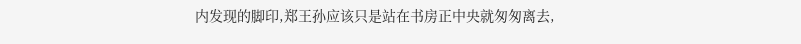内发现的脚印,郑王孙应该只是站在书房正中央就匆匆离去,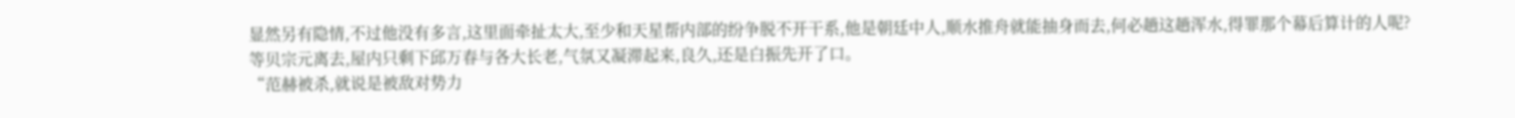显然另有隐情,不过他没有多言,这里面牵扯太大,至少和天星帮内部的纷争脱不开干系,他是朝廷中人,顺水推舟就能抽身而去,何必趟这趟浑水,得罪那个幕后算计的人呢?
等贝宗元离去,屋内只剩下邱万春与各大长老,气氛又凝滞起来,良久,还是白振先开了口。
“范赫被杀,就说是被敌对势力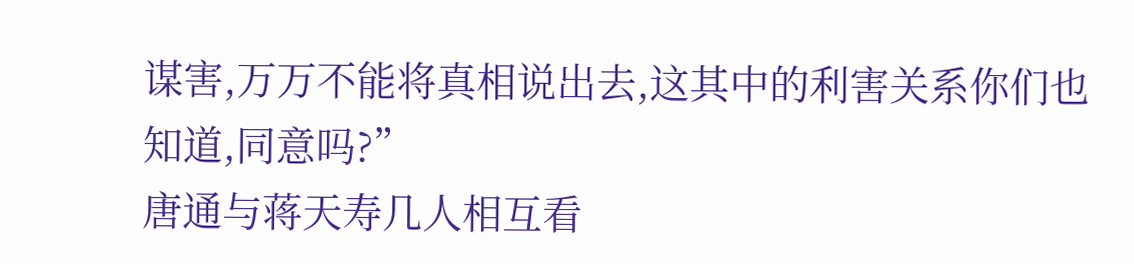谋害,万万不能将真相说出去,这其中的利害关系你们也知道,同意吗?”
唐通与蒋天寿几人相互看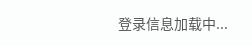登录信息加载中...